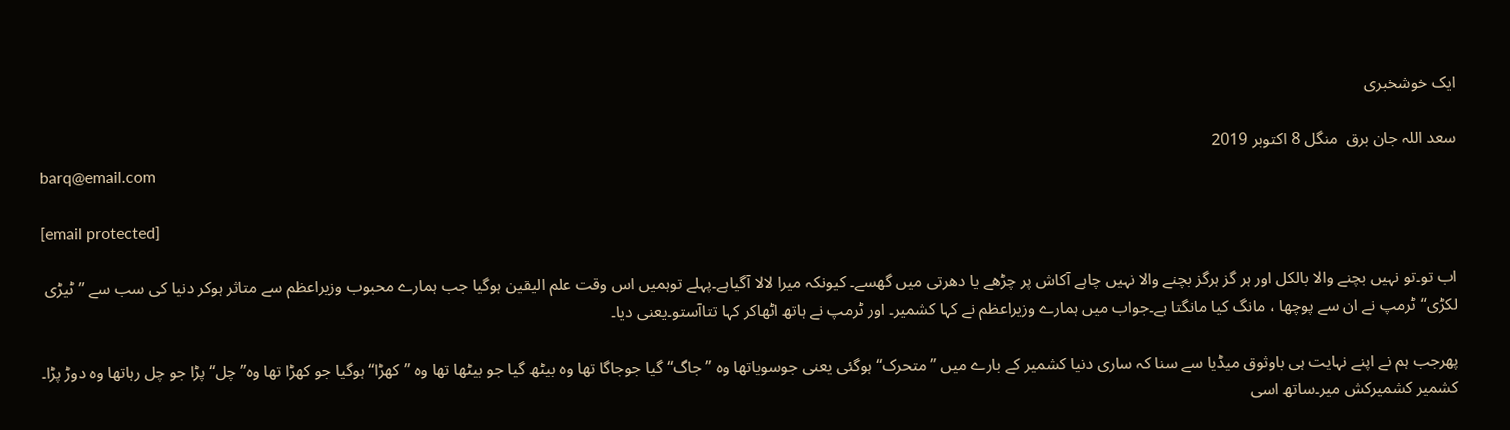ایک خوشخبری

سعد اللہ جان برق  منگل 8 اکتوبر 2019
barq@email.com

[email protected]

اب تو۔تو نہیں بچنے والا بالکل اور ہر گز ہرگز بچنے والا نہیں چاہے آکاش پر چڑھے یا دھرتی میں گھسے۔ کیونکہ میرا لالا آگیاہے۔پہلے توہمیں اس وقت علم الیقین ہوگیا جب ہمارے محبوب وزیراعظم سے متاثر ہوکر دنیا کی سب سے ’’ٹیڑی لکڑی‘‘ٹرمپ نے ان سے پوچھا ، مانگ کیا مانگتا ہے۔جواب میں ہمارے وزیراعظم نے کہا کشمیر۔ اور ٹرمپ نے ہاتھ اٹھاکر کہا تتاآستو۔یعنی دیا۔

پھرجب ہم نے اپنے نہایت ہی باوثوق میڈیا سے سنا کہ ساری دنیا کشمیر کے بارے میں ’’متحرک‘‘ہوگئی یعنی جوسویاتھا وہ ’’جاگ‘‘گیا جوجاگا تھا وہ بیٹھ گیا جو بیٹھا تھا وہ ’’کھڑا‘‘ ہوگیا جو کھڑا تھا وہ’’چل‘‘پڑا جو چل رہاتھا وہ دوڑ پڑا۔ کشمیر کشمیرکش میر۔ساتھ اسی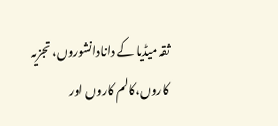ثقہ میڈیا کے دانادانشوروں، تجزیہ کاروں،کالم کاروں اور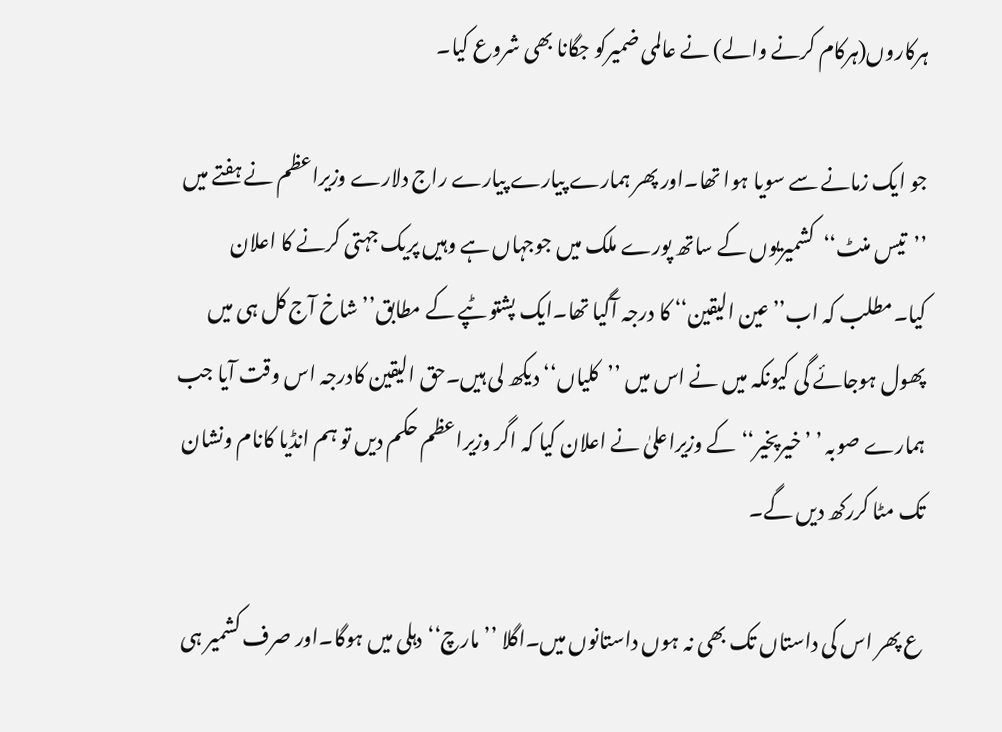ہرکاروں(ہرکام کرنے والے) نے عالمی ضمیرکو جگانا بھی شروع کیا۔

جو ایک زمانے سے سویا ہوا تھا۔اور پھر ہمارے پیارے پیارے راج دلارے وزیراعظم نے ہفتے میں ’’تیس منٹ‘‘  کشمیریوں کے ساتھ پورے ملک میں جوجہاں ہے وہیں پریک جہتی کرنے کا اعلان کیا۔مطلب کہ اب’’عین الیقین‘‘ کا درجہ آگیا تھا۔ایک پشتو ٹپے کے مطابق’’شاخ آج کل ہی میں پھول ہوجائے گی کیونکہ میں نے اس میں ’’کلیاں‘‘ دیکھ لی ہیں۔حق الیقین کادرجہ اس وقت آیا جب ہمارے صوبہ ’ ’خیرپخیر‘‘کے وزیراعلیٰ نے اعلان کیا کہ اگر وزیراعظم حکم دیں تو ہم انڈیا کانام ونشان تک مٹا کررکھ دیں گے۔

ع پھر اس کی داستاں تک بھی نہ ہوں داستانوں میں۔اگلا ’’مارچ‘‘دہلی میں ہوگا۔اور صرف کشمیر ہی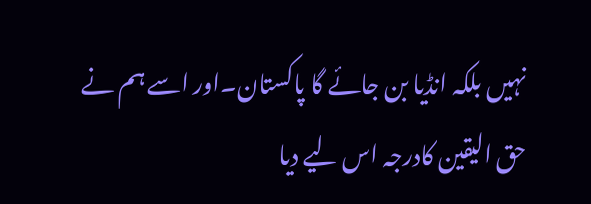نہیں بلکہ انڈیا بن جائے گا پاکستان۔اور اسے ہم نے حق الیقین کادرجہ اس لیے دیا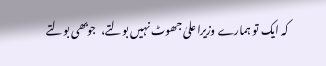کہ ایک تو ہمارے وزیراعلیٰ جھوٹ نہیں بولتے،  جوبھی بولتے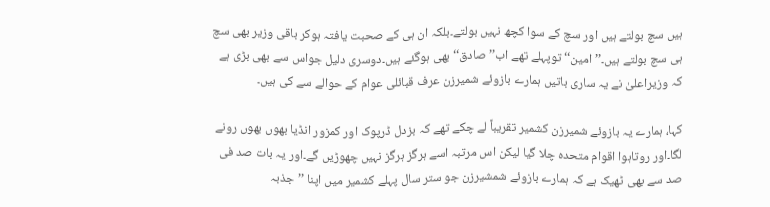ہیں سچ بولتے ہیں اور سچ کے سوا کچھ نہیں بولتے۔بلکہ ان ہی کے صحبت یافتہ ہوکر باقی وزیر بھی سچ ہی سچ بولتے ہیں۔’’امین‘‘ توپہلے تھے اب’’صادق‘‘بھی ہوگئے ہیں۔دوسری دلیل جواس سے بھی بڑی ہے کہ وزیراعلیٰ نے یہ ساری باتیں ہمارے بازوئے شمیرزن عرف قبائلی عوام کے حوالے سے کی ہیں۔

کہا، ہمارے یہ بازوئے شمیرزن کشمیر تقریباً لے چکے تھے کہ بزدل ڈرپوک اور کمزور انڈیا بھوں بھوں رونے لگا۔اور روتاہوا اقوام متحدہ چلا گیا لیکن اس مرتبہ اسے ہرگز ہرگز نہیں چھوڑیں گے۔اور یہ بات صد فی صد سے بھی ٹھیک ہے کہ ہمارے بازوئے شمشیرزن جو ستر سال پہلے کشمیر میں اپنا ’’جذبہ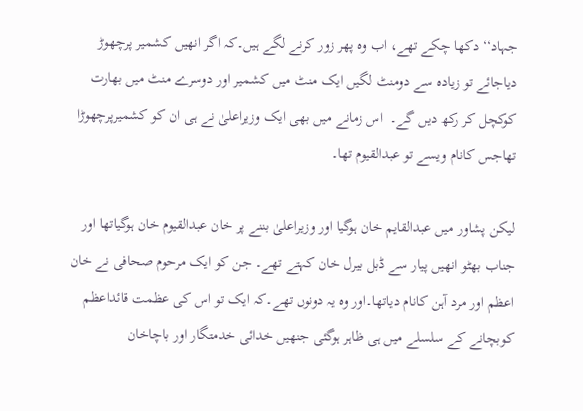جہاد‘‘ دکھا چکے تھے، اب وہ پھر زور کرنے لگے ہیں۔کہ اگر انھیں کشمیر پرچھوڑ دیاجائے تو زیادہ سے دومنٹ لگیں ایک منٹ میں کشمیر اور دوسرے منٹ میں بھارت کوکچل کر رکھ دیں گے۔  اس زمانے میں بھی ایک وزیراعلیٰ نے ہی ان کو کشمیرپرچھوڑا تھاجس کانام ویسے تو عبدالقیوم تھا۔

لیکن پشاور میں عبدالقایم خان ہوگیا اور وزیراعلیٰ بننے پر خان عبدالقیوم خان ہوگیاتھا اور جناب بھٹو انھیں پیار سے ڈبل بیرل خان کہتے تھے۔ جن کو ایک مرحوم صحافی نے خان اعظم اور مرد آہن کانام دیاتھا۔اور وہ یہ دونوں تھے۔کہ ایک تو اس کی عظمت قائداعظم کوبچانے کے سلسلے میں ہی ظاہر ہوگئی جنھیں خدائی خدمتگار اور باچاخان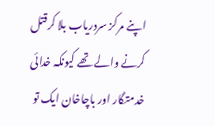اپنے مرکز سردریاب بلا کرقتل کرنے والے تھے کیونکہ خدائی خدمتگار اور باچاخان ایک تو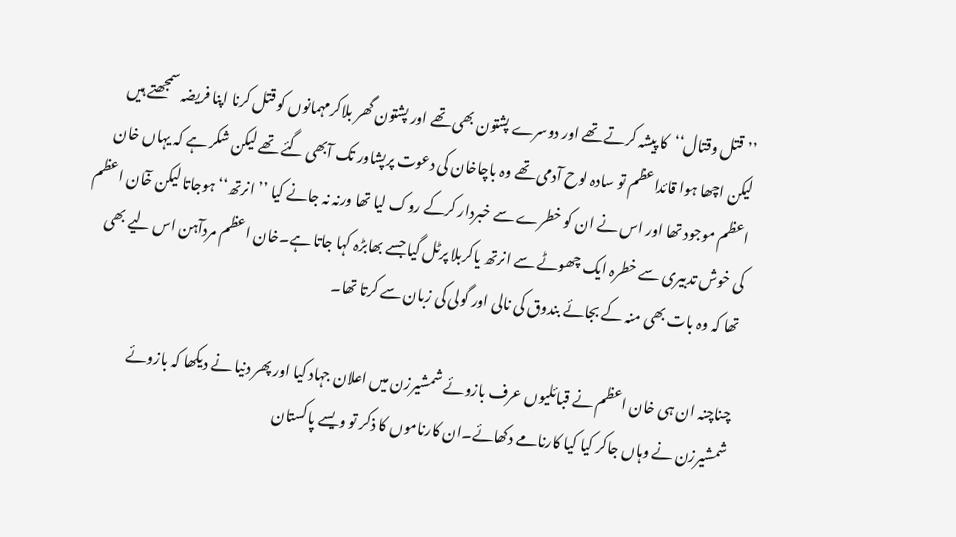’’قتل وقتال‘‘کا پیشہ کرتے تھے اور دوسرے پشتون بھی تھے اور پشتون گھر بلاکرمہمانوں کو قتل کرنا اپنا فریضہ سمجھتے ہیں لیکن اچھا ہوا قائداعظم تو سادہ لوح آدمی تھے وہ باچاخان کی دعوت پرپشاور تک آبھی گئے تھے لیکن شکر ہے کہ یہاں خان اعظم موجود تھا اور اس نے ان کو خطرے سے خبردار کرکے روک لیا تھا ورنہ نہ جانے کیا ’’انرتھ‘‘ہوجاتا لیکن خٓان اعظم کی خوش تدبیری سے خطرہ ایک چھوٹے سے انرتھ یاکربلا پرٹل گیا جسے بھابڑہ کہا جاتا ہے۔خان اعظم مردآہن اس لیے بھی تھا کہ وہ بات بھی منہ کے بجائے بندوق کی نالی اور گولی کی زبان سے کرتا تھا۔

چناچنہ ان ہی خان اعظم نے قبائلیوں عرف بازوئے شمشیرزن میں اعلان جہاد کیا اور پھر دنیا نے دیکھا کہ بازوئے شمشیرزن نے وہاں جاکر کیا کیا کارنامے دکھائے۔ان کارناموں کا ذکر تو ویسے پاکستان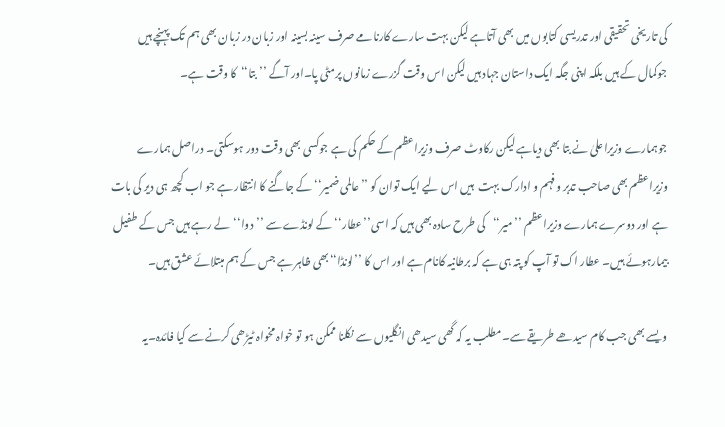کی تاریخی تحقیقی اور تدریسی کتابوں میں بھی آتاہے لیکن بہت سارے کارنامے صرف سینہ بسینہ اور زبان در زبان بھی ہم تک پہنچے ہیں جوکمال کے ہیں بلکہ اپنی جگہ ایک داستان جہاد ہیں لیکن اس وقت گزرے زمانوں پرمٹی پا۔اور آگے ’’بتا‘‘کا وقت ہے۔

جوہمارے وزیراعلیٰ نے بتا بھی دیاہے لیکن رکاوٹ صرف وزیراعظم کے حکم کی ہے جوکسی بھی وقت دور ہوسکتی۔ دراصل ہمارے وزیراعظم بھی صاحب تدبر وفہم و ادارک بہت  ہیں اس لیے ایک توان کو ’’عالمی ضمیر‘‘کے جاگنے کا انتظار ہے جو اب کچھ ہی دیر کی بات  ہے اور دوسرے ہمارے وزیراعظم ’’میر‘‘کی طرح سادہ بھی ہیں کہ اسی’’عطار‘‘کے لونڈے سے ’’دوا‘‘لے رہے ہیں جس کے طفیل بیمارہوئے ہیں۔ عطار اک تو آپ کو پتہ ہی ہے کہ برطانیہ کانام ہے اور اس کا ’’لونڈا‘‘بھی ظاہر ہے جس کے ہم مبتلائے عشق ہیں۔

ویسے بھی جب کام سیدھے طریقے سے۔مطلب یہ کہ گھی سیدھی انگلیوں سے نکلنا ممکن ہو تو خواہ مخواہ ٹیڑھی کرنے سے کیا فائدہ۔یہ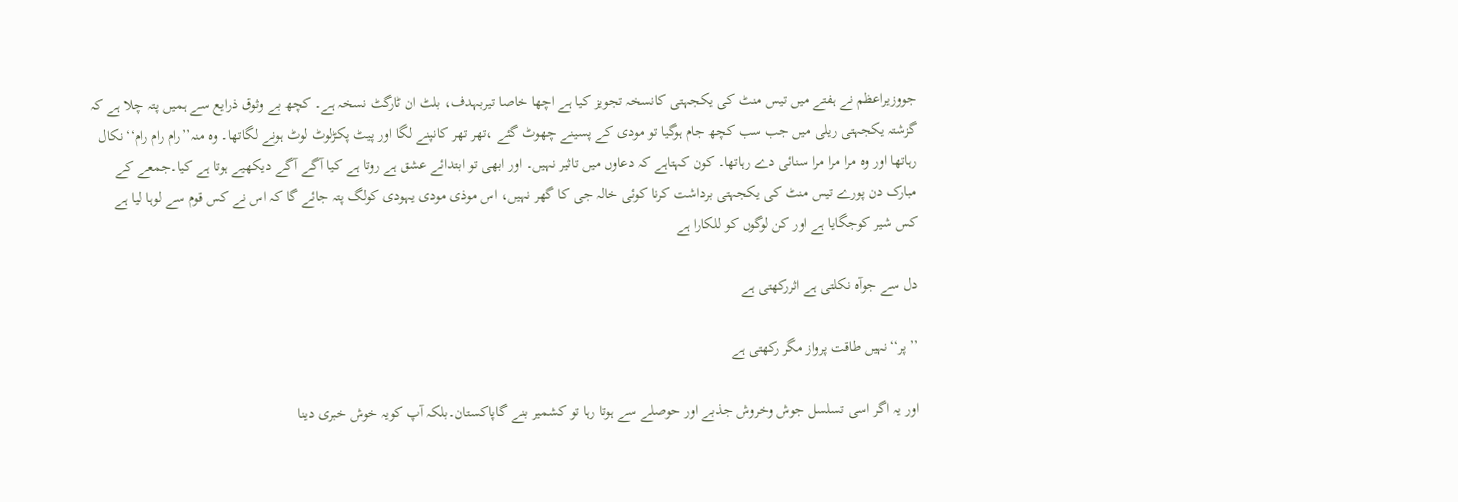جووزیراعظم نے ہفتے میں تیس منٹ کی یکجہتی کانسخہ تجویز کیا ہے اچھا خاصا تیربہدف، بلٹ ان ٹارگٹ نسخہ ہے۔ کچھ بے وثوق ذرایع سے ہمیں پتہ چلا ہے کہ گزشتہ یکجہتی ریلی میں جب سب کچھ جام ہوگیا تو مودی کے پسینے چھوٹ گئے ،تھر تھر کانپنے لگا اور پیٹ پکڑلوٹ لوٹ ہونے لگاتھا۔ وہ منہ’’رام رام رام‘‘نکال رہاتھا اور وہ مرا مرا مرا سنائی دے رہاتھا۔ کون کہتاہے کہ دعاوں میں تاثیر نہیں۔ اور ابھی تو ابتدائے عشق ہے روتا ہے کیا آگے آگے دیکھیے ہوتا ہے کیا۔جمعے کے مبارک دن پورے تیس منٹ کی یکجہتی برداشت کرنا کوئی خالہ جی کا گھر نہیں، اس موذی مودی یہودی کولگ پتہ جائے گا کہ اس نے کس قوم سے لوہا لیا ہے کس شیر کوجگایا ہے اور کن لوگوں کو للکارا ہے

دل سے جوآہ نکلتی ہے اثررکھتی ہے

’’پر‘‘نہیں طاقت پرواز مگر رکھتی ہے

اور یہ اگر اسی تسلسل جوش وخروش جذبے اور حوصلے سے ہوتا رہا تو کشمیر بنے گاپاکستان۔بلکہ آپ کویہ خوش خبری دینا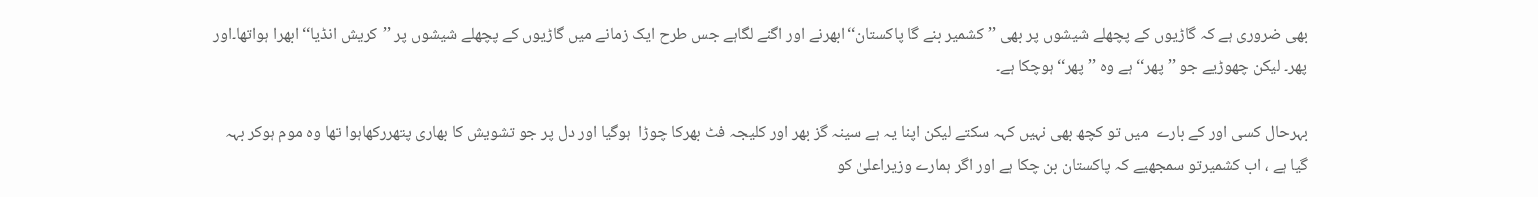بھی ضروری ہے کہ گاڑیوں کے پچھلے شیشوں پر بھی ’’کشمیر بنے گا پاکستان‘‘ابھرنے اور اگنے لگاہے جس طرح ایک زمانے میں گاڑیوں کے پچھلے شیشوں پر ’’کریش انڈیا‘‘ابھرا ہواتھا۔اور پھر۔ لیکن چھوڑیے جو ’’پھر‘‘ہے وہ ’’پھر‘‘ہوچکا ہے۔

بہرحال کسی اور کے بارے  میں تو کچھ بھی نہیں کہہ سکتے لیکن اپنا یہ ہے سینہ گز بھر اور کلیجہ فٹ بھرکا چوڑا  ہوگیا اور دل پر جو تشویش کا بھاری پتھررکھاہوا تھا وہ موم ہوکر بہہ گیا ہے ، اب کشمیرتو سمجھیے کہ پاکستان بن چکا ہے اور اگر ہمارے وزیراعلیٰ کو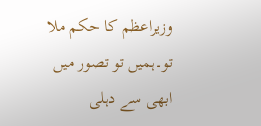وزیراعظم کا حکم ملا تو۔ہمیں تو تصور میں ابھی سے دہلی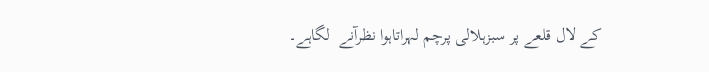کے لال قلعے پر سبزہلالی پرچم لہراتاہوا نظرآنے  لگاہے۔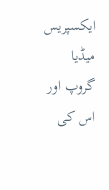ایکسپریس میڈیا گروپ اور اس کی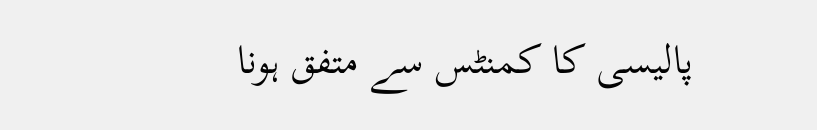پالیسی کا کمنٹس سے متفق ہونا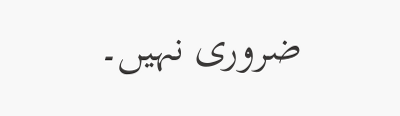ضروری نہیں۔